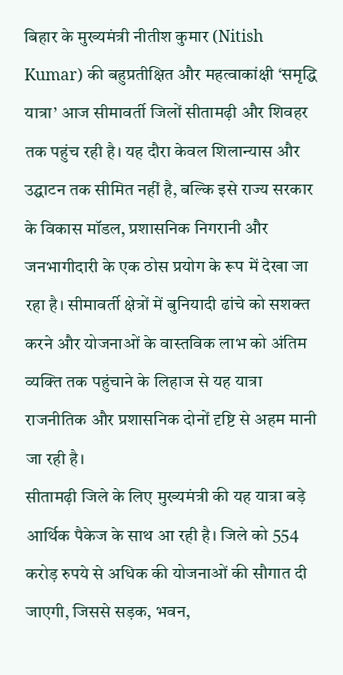बिहार के मुख्यमंत्री नीतीश कुमार (Nitish Kumar) की बहुप्रतीक्षित और महत्वाकांक्षी ‘समृद्धि यात्रा’ आज सीमावर्ती जिलों सीतामढ़ी और शिवहर तक पहुंच रही है। यह दौरा केवल शिलान्यास और उद्घाटन तक सीमित नहीं है, बल्कि इसे राज्य सरकार के विकास मॉडल, प्रशासनिक निगरानी और जनभागीदारी के एक ठोस प्रयोग के रूप में देखा जा रहा है। सीमावर्ती क्षेत्रों में बुनियादी ढांचे को सशक्त करने और योजनाओं के वास्तविक लाभ को अंतिम व्यक्ति तक पहुंचाने के लिहाज से यह यात्रा राजनीतिक और प्रशासनिक दोनों दृष्टि से अहम मानी जा रही है।
सीतामढ़ी जिले के लिए मुख्यमंत्री की यह यात्रा बड़े आर्थिक पैकेज के साथ आ रही है। जिले को 554 करोड़ रुपये से अधिक की योजनाओं की सौगात दी जाएगी, जिससे सड़क, भवन,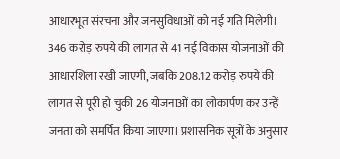आधारभूत संरचना और जनसुविधाओं को नई गति मिलेगी। 346 करोड़ रुपये की लागत से 41 नई विकास योजनाओं की आधारशिला रखी जाएगी, जबकि 208.12 करोड़ रुपये की लागत से पूरी हो चुकी 26 योजनाओं का लोकार्पण कर उन्हें जनता को समर्पित किया जाएगा। प्रशासनिक सूत्रों के अनुसार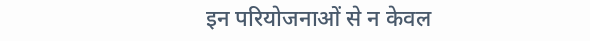इन परियोजनाओं से न केवल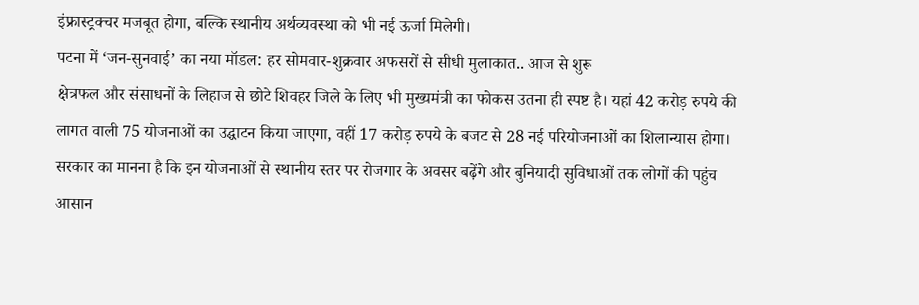इंफ्रास्ट्रक्चर मजबूत होगा, बल्कि स्थानीय अर्थव्यवस्था को भी नई ऊर्जा मिलेगी।
पटना में ‘जन-सुनवाई’ का नया मॉडल: हर सोमवार-शुक्रवार अफसरों से सीधी मुलाकात.. आज से शुरू
क्षेत्रफल और संसाधनों के लिहाज से छोटे शिवहर जिले के लिए भी मुख्यमंत्री का फोकस उतना ही स्पष्ट है। यहां 42 करोड़ रुपये की लागत वाली 75 योजनाओं का उद्घाटन किया जाएगा, वहीं 17 करोड़ रुपये के बजट से 28 नई परियोजनाओं का शिलान्यास होगा। सरकार का मानना है कि इन योजनाओं से स्थानीय स्तर पर रोजगार के अवसर बढ़ेंगे और बुनियादी सुविधाओं तक लोगों की पहुंच आसान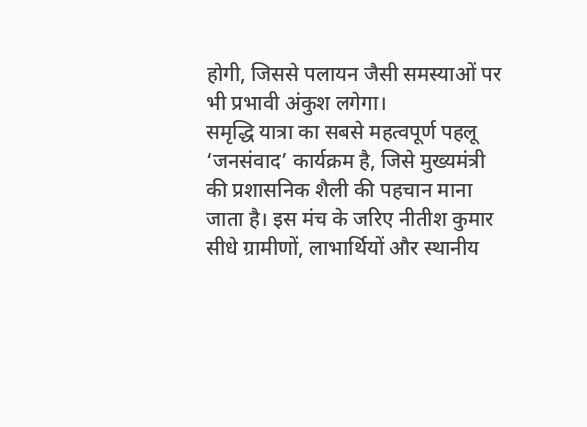होगी, जिससे पलायन जैसी समस्याओं पर भी प्रभावी अंकुश लगेगा।
समृद्धि यात्रा का सबसे महत्वपूर्ण पहलू ‘जनसंवाद’ कार्यक्रम है, जिसे मुख्यमंत्री की प्रशासनिक शैली की पहचान माना जाता है। इस मंच के जरिए नीतीश कुमार सीधे ग्रामीणों, लाभार्थियों और स्थानीय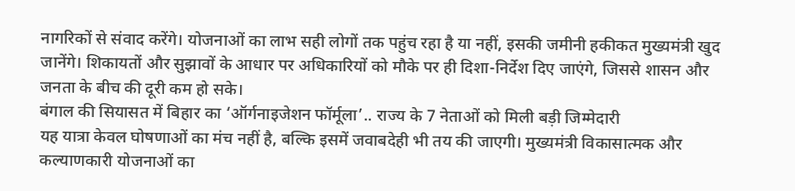नागरिकों से संवाद करेंगे। योजनाओं का लाभ सही लोगों तक पहुंच रहा है या नहीं, इसकी जमीनी हकीकत मुख्यमंत्री खुद जानेंगे। शिकायतों और सुझावों के आधार पर अधिकारियों को मौके पर ही दिशा-निर्देश दिए जाएंगे, जिससे शासन और जनता के बीच की दूरी कम हो सके।
बंगाल की सियासत में बिहार का ‘ऑर्गनाइजेशन फॉर्मूला’.. राज्य के 7 नेताओं को मिली बड़ी जिम्मेदारी
यह यात्रा केवल घोषणाओं का मंच नहीं है, बल्कि इसमें जवाबदेही भी तय की जाएगी। मुख्यमंत्री विकासात्मक और कल्याणकारी योजनाओं का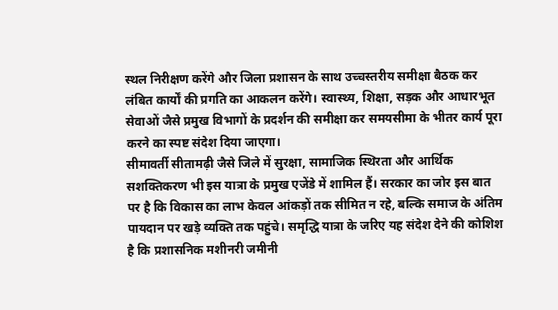स्थल निरीक्षण करेंगे और जिला प्रशासन के साथ उच्चस्तरीय समीक्षा बैठक कर लंबित कार्यों की प्रगति का आकलन करेंगे। स्वास्थ्य, शिक्षा, सड़क और आधारभूत सेवाओं जैसे प्रमुख विभागों के प्रदर्शन की समीक्षा कर समयसीमा के भीतर कार्य पूरा करने का स्पष्ट संदेश दिया जाएगा।
सीमावर्ती सीतामढ़ी जैसे जिले में सुरक्षा, सामाजिक स्थिरता और आर्थिक सशक्तिकरण भी इस यात्रा के प्रमुख एजेंडे में शामिल हैं। सरकार का जोर इस बात पर है कि विकास का लाभ केवल आंकड़ों तक सीमित न रहे, बल्कि समाज के अंतिम पायदान पर खड़े व्यक्ति तक पहुंचे। समृद्धि यात्रा के जरिए यह संदेश देने की कोशिश है कि प्रशासनिक मशीनरी जमीनी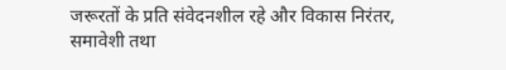जरूरतों के प्रति संवेदनशील रहे और विकास निरंतर, समावेशी तथा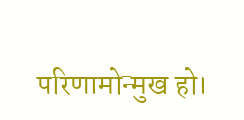परिणामोन्मुख हो।